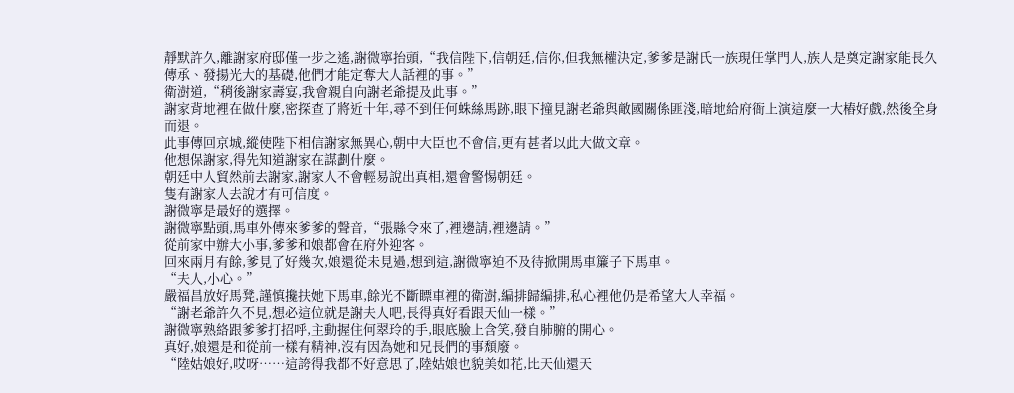靜默許久,離謝家府邸僅一步之遙,謝微寧抬頭,“我信陛下,信朝廷,信你,但我無權決定,爹爹是謝氏一族現任掌門人,族人是奠定謝家能長久傳承、發揚光大的基礎,他們才能定奪大人話裡的事。”
衛澍道,“稍後謝家壽宴,我會親自向謝老爺提及此事。”
謝家背地裡在做什麼,密探查了將近十年,尋不到任何蛛絲馬跡,眼下撞見謝老爺與敵國關係匪淺,暗地給府衙上演這麼一大樁好戲,然後全身而退。
此事傳回京城,縱使陛下相信謝家無異心,朝中大臣也不會信,更有甚者以此大做文章。
他想保謝家,得先知道謝家在謀劃什麼。
朝廷中人貿然前去謝家,謝家人不會輕易說出真相,還會警惕朝廷。
隻有謝家人去說才有可信度。
謝微寧是最好的選擇。
謝微寧點頭,馬車外傳來爹爹的聲音,“張縣令來了,裡邊請,裡邊請。”
從前家中辦大小事,爹爹和娘都會在府外迎客。
回來兩月有餘,爹見了好幾次,娘還從未見過,想到這,謝微寧迫不及待掀開馬車簾子下馬車。
“夫人,小心。”
嚴福昌放好馬凳,謹慎攙扶她下馬車,餘光不斷瞟車裡的衛澍,編排歸編排,私心裡他仍是希望大人幸福。
“謝老爺許久不見,想必這位就是謝夫人吧,長得真好看跟天仙一樣。”
謝微寧熟絡跟爹爹打招呼,主動握住何翠玲的手,眼底臉上含笑,發自肺腑的開心。
真好,娘還是和從前一樣有精神,沒有因為她和兄長們的事頹廢。
“陸姑娘好,哎呀……這誇得我都不好意思了,陸姑娘也貌美如花,比天仙還天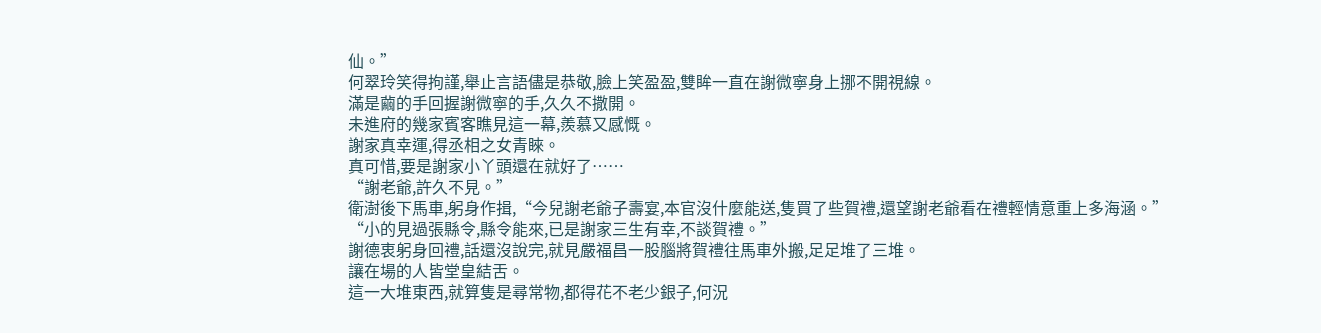仙。”
何翠玲笑得拘謹,舉止言語儘是恭敬,臉上笑盈盈,雙眸一直在謝微寧身上挪不開視線。
滿是繭的手回握謝微寧的手,久久不撒開。
未進府的幾家賓客瞧見這一幕,羨慕又感慨。
謝家真幸運,得丞相之女青睞。
真可惜,要是謝家小丫頭還在就好了……
“謝老爺,許久不見。”
衛澍後下馬車,躬身作揖,“今兒謝老爺子壽宴,本官沒什麼能送,隻買了些賀禮,還望謝老爺看在禮輕情意重上多海涵。”
“小的見過張縣令,縣令能來,已是謝家三生有幸,不談賀禮。”
謝德衷躬身回禮,話還沒說完,就見嚴福昌一股腦將賀禮往馬車外搬,足足堆了三堆。
讓在場的人皆堂皇結舌。
這一大堆東西,就算隻是尋常物,都得花不老少銀子,何況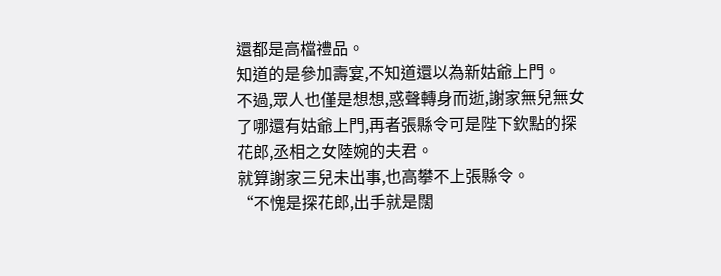還都是高檔禮品。
知道的是參加壽宴,不知道還以為新姑爺上門。
不過,眾人也僅是想想,惑聲轉身而逝,謝家無兒無女了哪還有姑爺上門,再者張縣令可是陛下欽點的探花郎,丞相之女陸婉的夫君。
就算謝家三兒未出事,也高攀不上張縣令。
“不愧是探花郎,出手就是闊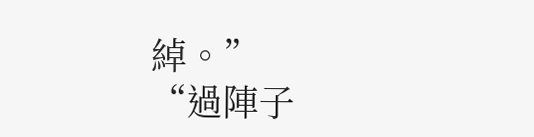綽。”
“過陣子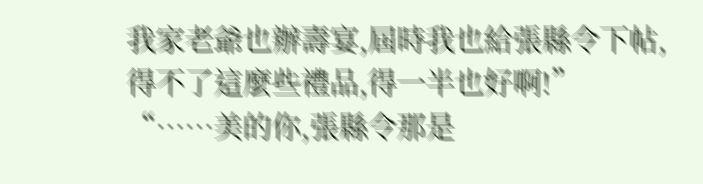我家老爺也辦壽宴,屆時我也給張縣令下帖,得不了這麼些禮品,得一半也好啊!”
“……美的你,張縣令那是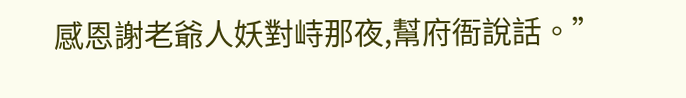感恩謝老爺人妖對峙那夜,幫府衙說話。”